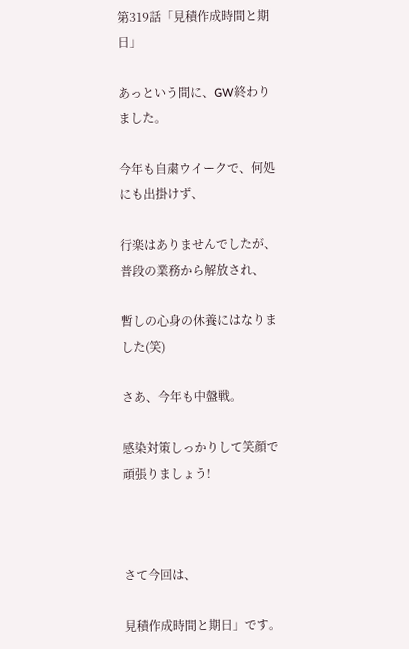第319話「見積作成時間と期日」

あっという間に、GW終わりました。

今年も自粛ウイークで、何処にも出掛けず、

行楽はありませんでしたが、普段の業務から解放され、

暫しの心身の休養にはなりました(笑)

さあ、今年も中盤戦。

感染対策しっかりして笑顔で頑張りましょう!



さて今回は、

見積作成時間と期日」です。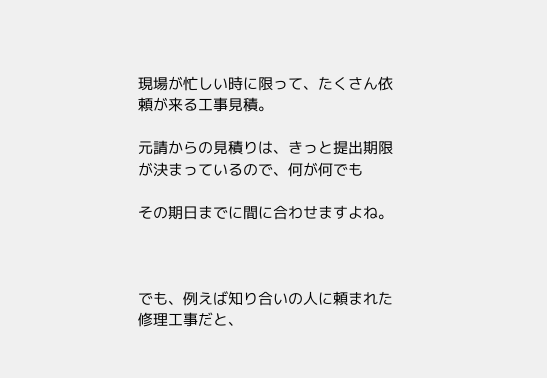現場が忙しい時に限って、たくさん依頼が来る工事見積。

元請からの見積りは、きっと提出期限が決まっているので、何が何でも

その期日までに間に合わせますよね。



でも、例えば知り合いの人に頼まれた修理工事だと、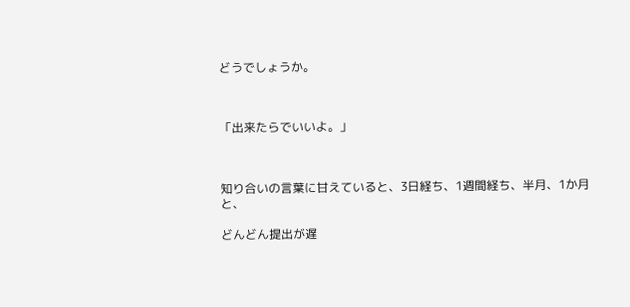どうでしょうか。



「出来たらでいいよ。」



知り合いの言葉に甘えていると、3日経ち、1週間経ち、半月、1か月と、

どんどん提出が遅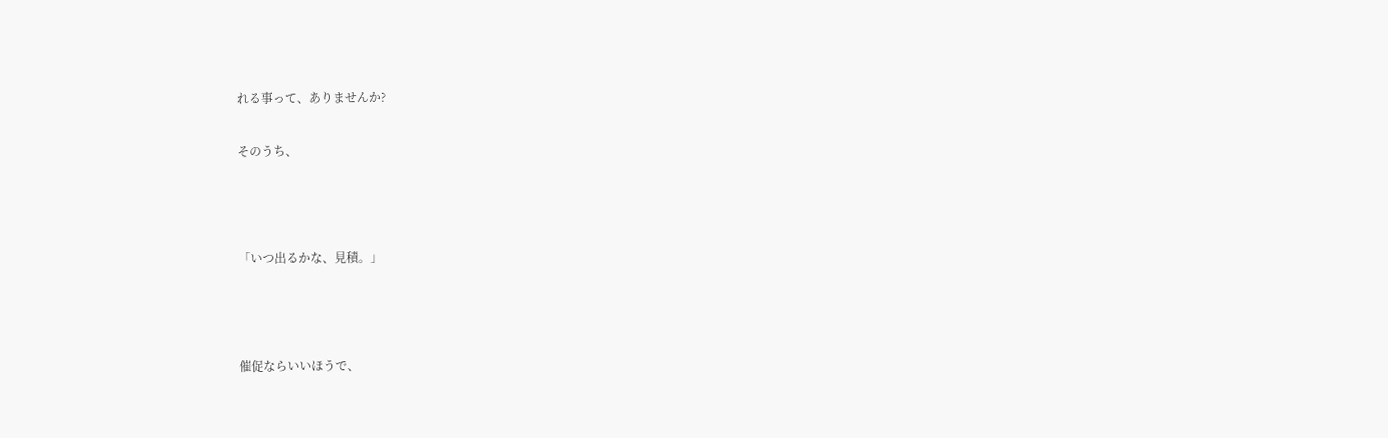れる事って、ありませんか?

そのうち、



「いつ出るかな、見積。」



催促ならいいほうで、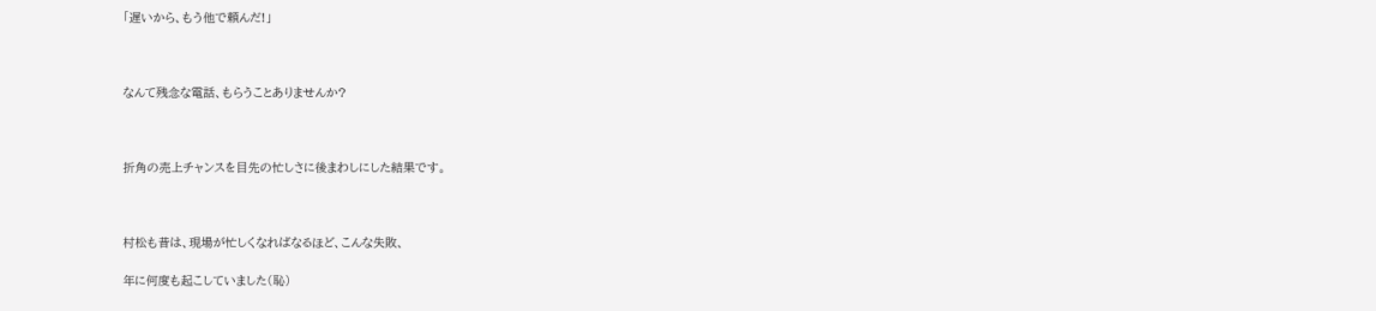「遅いから、もう他で頼んだ!」



なんて残念な電話、もらうことありませんか?



折角の売上チャンスを目先の忙しさに後まわしにした結果です。



村松も昔は、現場が忙しくなればなるほど、こんな失敗、

年に何度も起こしていました(恥)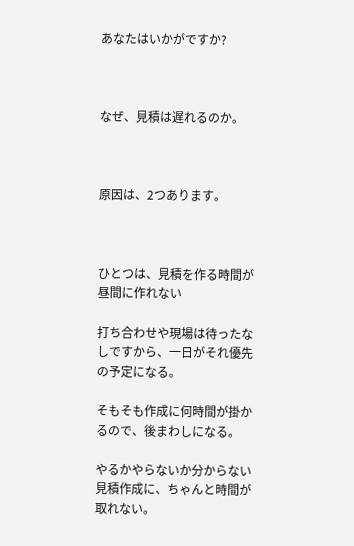あなたはいかがですか?



なぜ、見積は遅れるのか。



原因は、2つあります。



ひとつは、見積を作る時間が昼間に作れない

打ち合わせや現場は待ったなしですから、一日がそれ優先の予定になる。

そもそも作成に何時間が掛かるので、後まわしになる。

やるかやらないか分からない見積作成に、ちゃんと時間が取れない。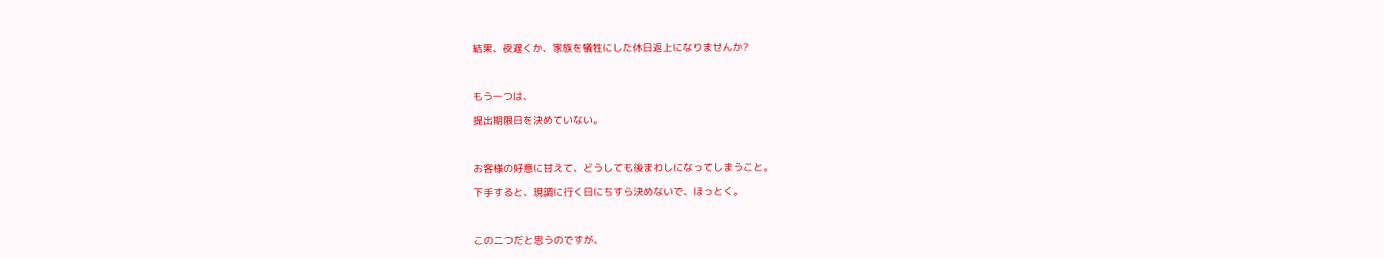結果、夜遅くか、家族を犠牲にした休日返上になりませんか?



もう一つは、

提出期限日を決めていない。



お客様の好意に甘えて、どうしても後まわしになってしまうこと。

下手すると、現調に行く日にちすら決めないで、ほっとく。



この二つだと思うのですが、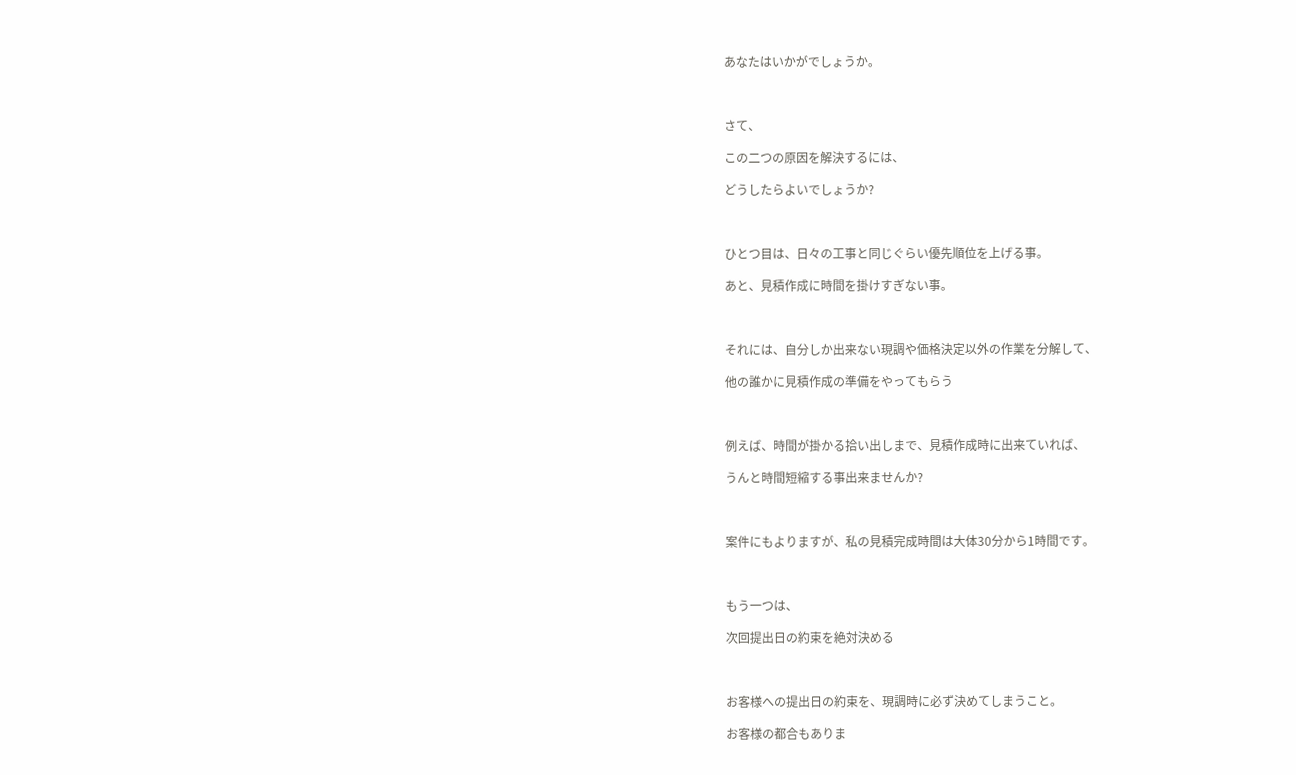あなたはいかがでしょうか。



さて、

この二つの原因を解決するには、

どうしたらよいでしょうか?



ひとつ目は、日々の工事と同じぐらい優先順位を上げる事。

あと、見積作成に時間を掛けすぎない事。



それには、自分しか出来ない現調や価格決定以外の作業を分解して、

他の誰かに見積作成の準備をやってもらう



例えば、時間が掛かる拾い出しまで、見積作成時に出来ていれば、

うんと時間短縮する事出来ませんか?



案件にもよりますが、私の見積完成時間は大体30分から1時間です。



もう一つは、

次回提出日の約束を絶対決める



お客様への提出日の約束を、現調時に必ず決めてしまうこと。

お客様の都合もありま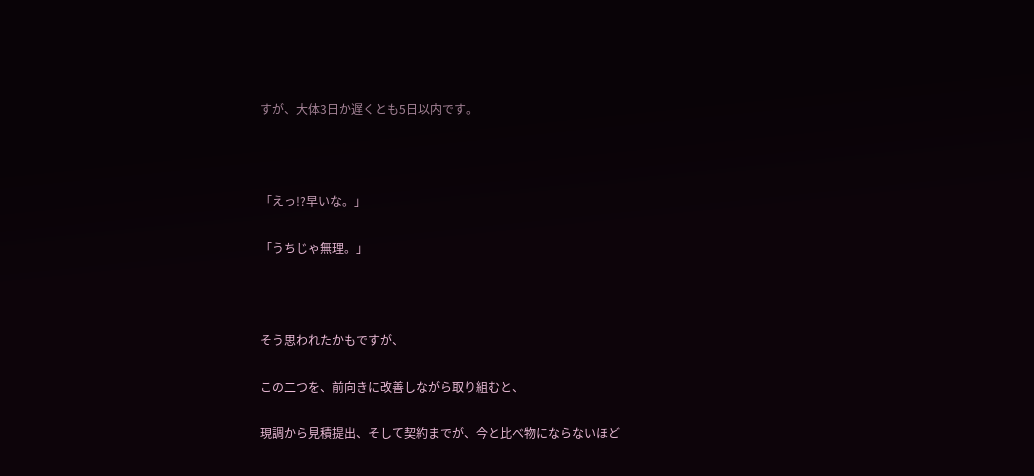すが、大体3日か遅くとも5日以内です。



「えっ!?早いな。」

「うちじゃ無理。」



そう思われたかもですが、

この二つを、前向きに改善しながら取り組むと、

現調から見積提出、そして契約までが、今と比べ物にならないほど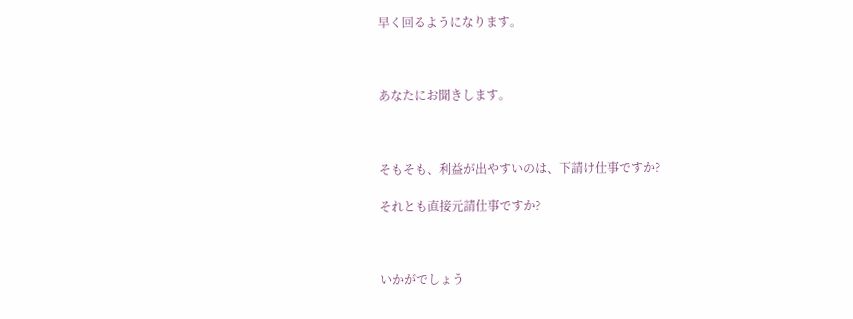早く回るようになります。



あなたにお聞きします。



そもそも、利益が出やすいのは、下請け仕事ですか?

それとも直接元請仕事ですか?



いかがでしょう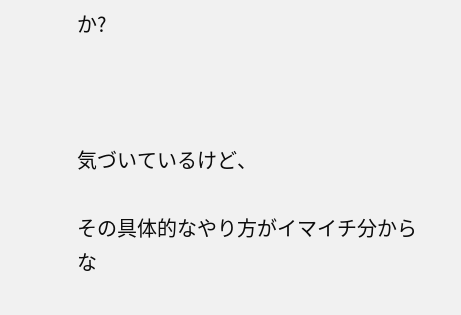か?



気づいているけど、

その具体的なやり方がイマイチ分からな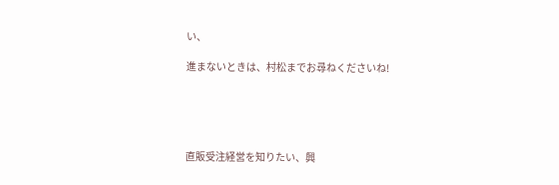い、

進まないときは、村松までお尋ねくださいね!





直販受注経営を知りたい、興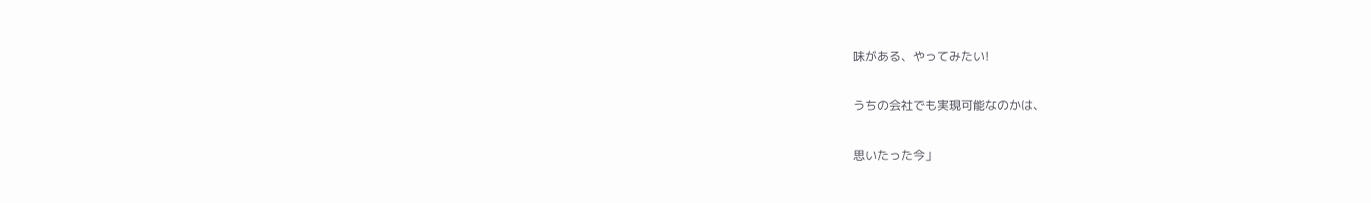味がある、やってみたい!

うちの会社でも実現可能なのかは、

思いたった今」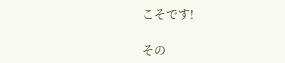こそです!

その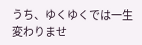うち、ゆくゆくでは一生変わりませ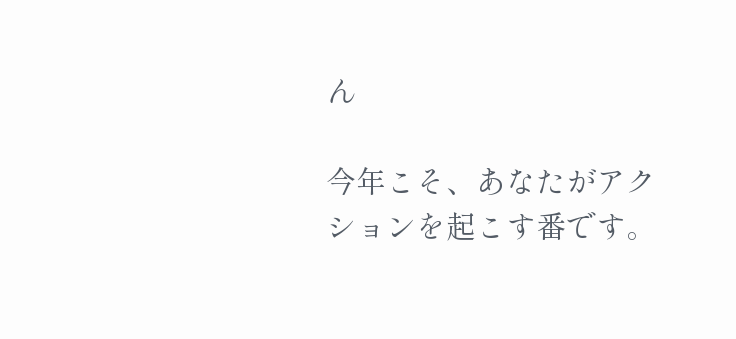ん

今年こそ、あなたがアクションを起こす番です。